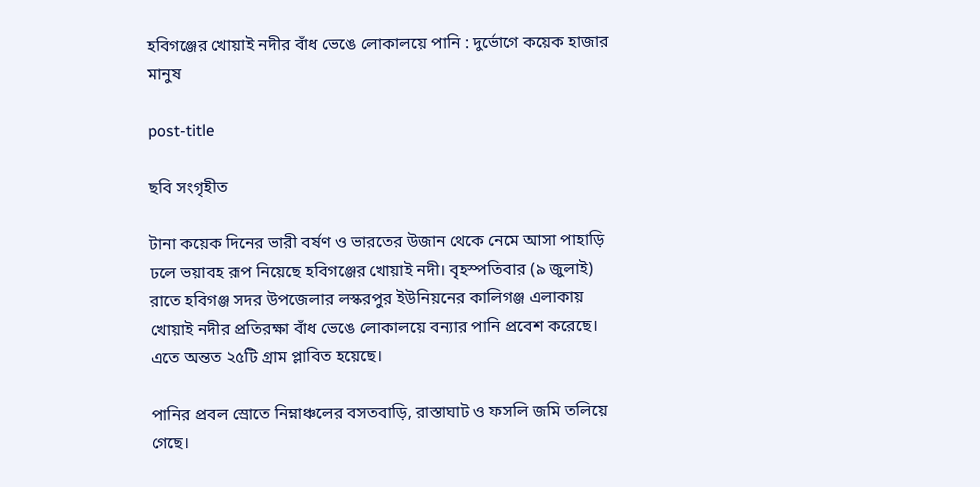হবিগঞ্জের খোয়াই নদীর বাঁধ ভেঙে লোকালয়ে পানি : দুর্ভোগে কয়েক হাজার মানুষ

post-title

ছবি সংগৃহীত

টানা কয়েক দিনের ভারী বর্ষণ ও ভারতের উজান থেকে নেমে আসা পাহাড়ি ঢলে ভয়াবহ রূপ নিয়েছে হবিগঞ্জের খোয়াই নদী। বৃহস্পতিবার (৯ জুলাই) রাতে হবিগঞ্জ সদর উপজেলার লস্করপুর ইউনিয়নের কালিগঞ্জ এলাকায় খোয়াই নদীর প্রতিরক্ষা বাঁধ ভেঙে লোকালয়ে বন্যার পানি প্রবেশ করেছে। এতে অন্তত ২৫টি গ্রাম প্লাবিত হয়েছে।

পানির প্রবল স্রোতে নিম্নাঞ্চলের বসতবাড়ি, রাস্তাঘাট ও ফসলি জমি তলিয়ে গেছে।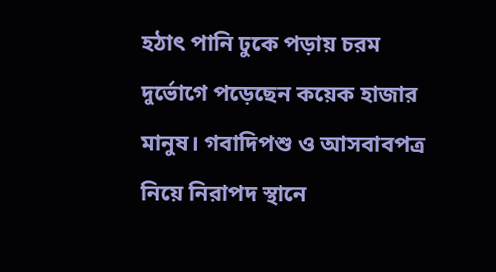হঠাৎ পানি ঢুকে পড়ায় চরম দুর্ভোগে পড়েছেন কয়েক হাজার মানুষ। গবাদিপশু ও আসবাবপত্র নিয়ে নিরাপদ স্থানে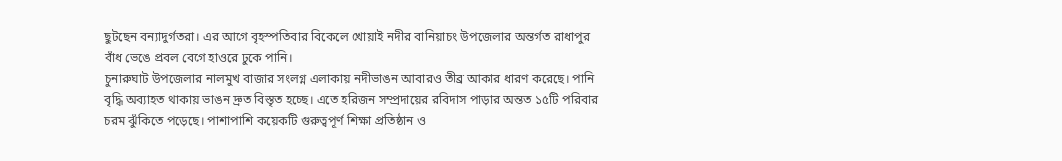ছুটছেন বন্যাদুর্গতরা। এর আগে বৃহস্পতিবার বিকেলে খোয়াই নদীর বানিয়াচং উপজেলার অন্তর্গত রাধাপুর বাঁধ ভেঙে প্রবল বেগে হাওরে ঢুকে পানি।
চুনারুঘাট উপজেলার নালমুখ বাজার সংলগ্ন এলাকায় নদীভাঙন আবারও তীব্র আকার ধারণ করেছে। পানি বৃদ্ধি অব্যাহত থাকায় ভাঙন দ্রুত বিস্তৃত হচ্ছে। এতে হরিজন সম্প্রদায়ের রবিদাস পাড়ার অন্তত ১৫টি পরিবার চরম ঝুঁকিতে পড়েছে। পাশাপাশি কয়েকটি গুরুত্বপূর্ণ শিক্ষা প্রতিষ্ঠান ও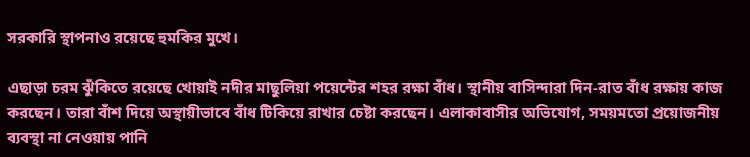সরকারি স্থাপনাও রয়েছে হুমকির মুখে।

এছাড়া চরম ঝুঁকিতে রয়েছে খোয়াই নদীর মাছুলিয়া পয়েন্টের শহর রক্ষা বাঁধ। স্থানীয় বাসিন্দারা দিন-রাত বাঁধ রক্ষায় কাজ করছেন। তারা বাঁশ দিয়ে অস্থায়ীভাবে বাঁধ টিকিয়ে রাখার চেষ্টা করছেন। এলাকাবাসীর অভিযোগ, সময়মতো প্রয়োজনীয় ব্যবস্থা না নেওয়ায় পানি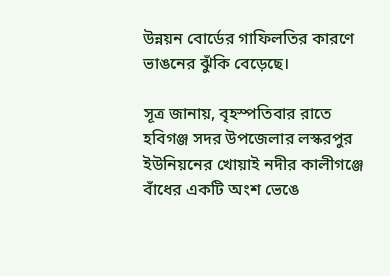উন্নয়ন বোর্ডের গাফিলতির কারণে ভাঙনের ঝুঁকি বেড়েছে।

সূত্র জানায়, বৃহস্পতিবার রাতে হবিগঞ্জ সদর উপজেলার লস্করপুর ইউনিয়নের খোয়াই নদীর কালীগঞ্জে বাঁধের একটি অংশ ভেঙে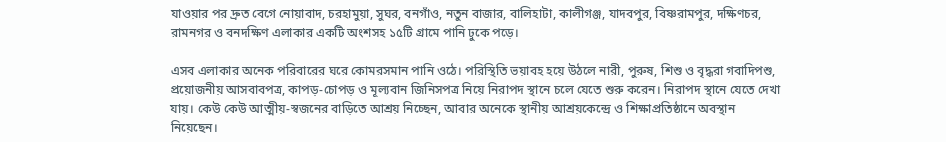যাওয়ার পর দ্রুত বেগে নোয়াবাদ, চরহামুয়া, সুঘর, বনগাঁও, নতুন বাজার, বালিহাটা, কালীগঞ্জ, যাদবপুর, বিষ্ণরামপুর, দক্ষিণচর, রামনগর ও বনদক্ষিণ এলাকার একটি অংশসহ ১৫টি গ্রামে পানি ঢুকে পড়ে।

এসব এলাকার অনেক পরিবারের ঘরে কোমরসমান পানি ওঠে। পরিস্থিতি ভয়াবহ হয়ে উঠলে নারী, পুরুষ, শিশু ও বৃদ্ধরা গবাদিপশু, প্রয়োজনীয় আসবাবপত্র, কাপড়-চোপড় ও মূল্যবান জিনিসপত্র নিয়ে নিরাপদ স্থানে চলে যেতে শুরু করেন। নিরাপদ স্থানে যেতে দেখা যায়। কেউ কেউ আত্মীয়-স্বজনের বাড়িতে আশ্রয় নিচ্ছেন, আবার অনেকে স্থানীয় আশ্রয়কেন্দ্রে ও শিক্ষাপ্রতিষ্ঠানে অবস্থান নিয়েছেন।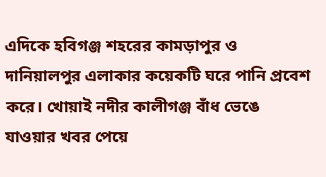এদিকে হবিগঞ্জ শহরের কামড়াপুর ও দানিয়ালপুর এলাকার কয়েকটি ঘরে পানি প্রবেশ করে। খোয়াই নদীর কালীগঞ্জ বাঁধ ভেঙে যাওয়ার খবর পেয়ে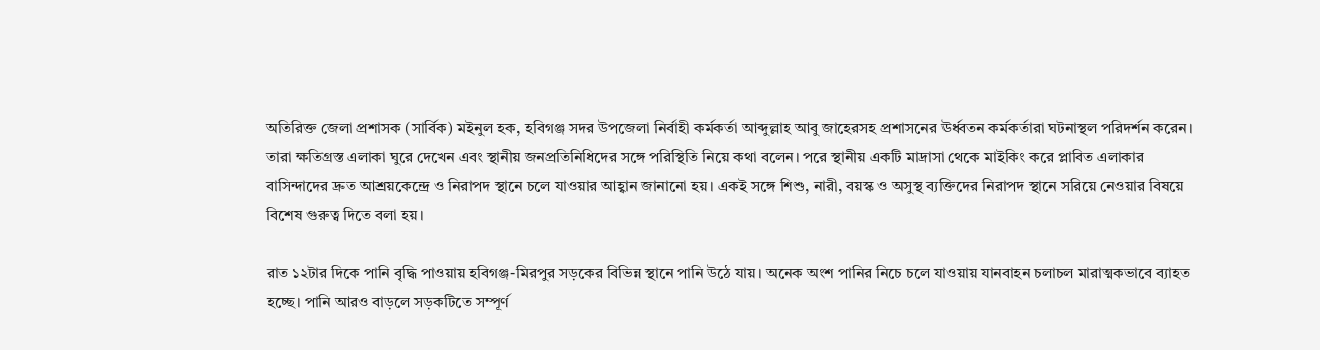অতিরিক্ত জেলা প্রশাসক (সার্বিক) মইনুল হক, হবিগঞ্জ সদর উপজেলা নির্বাহী কর্মকর্তা আব্দুল্লাহ আবু জাহেরসহ প্রশাসনের ঊর্ধ্বতন কর্মকর্তারা ঘটনাস্থল পরিদর্শন করেন। তারা ক্ষতিগ্রস্ত এলাকা ঘুরে দেখেন এবং স্থানীয় জনপ্রতিনিধিদের সঙ্গে পরিস্থিতি নিয়ে কথা বলেন। পরে স্থানীয় একটি মাদ্রাসা থেকে মাইকিং করে প্লাবিত এলাকার বাসিন্দাদের দ্রুত আশ্রয়কেন্দ্রে ও নিরাপদ স্থানে চলে যাওয়ার আহ্বান জানানো হয়। একই সঙ্গে শিশু, নারী, বয়স্ক ও অসুস্থ ব্যক্তিদের নিরাপদ স্থানে সরিয়ে নেওয়ার বিষয়ে বিশেষ গুরুত্ব দিতে বলা হয়।

রাত ১২টার দিকে পানি বৃদ্ধি পাওয়ায় হবিগঞ্জ-মিরপুর সড়কের বিভিন্ন স্থানে পানি উঠে যায়। অনেক অংশ পানির নিচে চলে যাওয়ায় যানবাহন চলাচল মারাত্মকভাবে ব্যাহত হচ্ছে। পানি আরও বাড়লে সড়কটিতে সম্পূর্ণ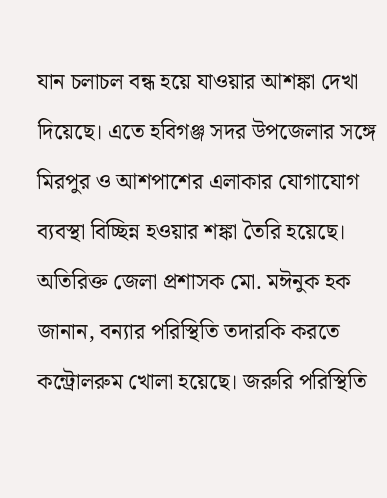যান চলাচল বন্ধ হয়ে যাওয়ার আশঙ্কা দেখা দিয়েছে। এতে হবিগঞ্জ সদর উপজেলার সঙ্গে মিরপুর ও আশপাশের এলাকার যোগাযোগ ব্যবস্থা বিচ্ছিন্ন হওয়ার শঙ্কা তৈরি হয়েছে। অতিরিক্ত জেলা প্রশাসক মো. মঈনুক হক জানান, বন্যার পরিস্থিতি তদারকি করতে কন্ট্রোলরুম খোলা হয়েছে। জরুরি পরিস্থিতি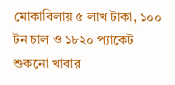মোকাবিলায় ৫ লাখ টাকা, ১০০ টন চাল ও ১৮২০ প্যাকেট শুকনো খাবার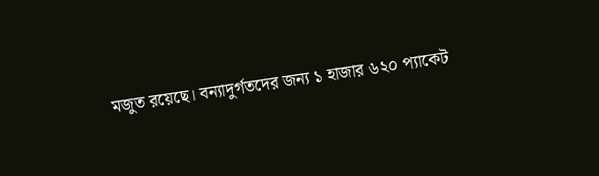মজুত রয়েছে। বন্যাদুর্গতদের জন্য ১ হাজার ৬২০ প্যাকেট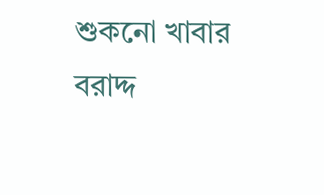শুকনো খাবার বরাদ্দ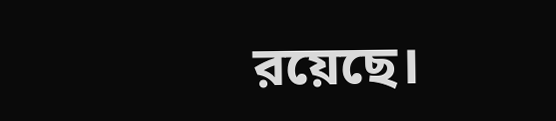রয়েছে।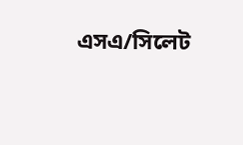এসএ/সিলেট